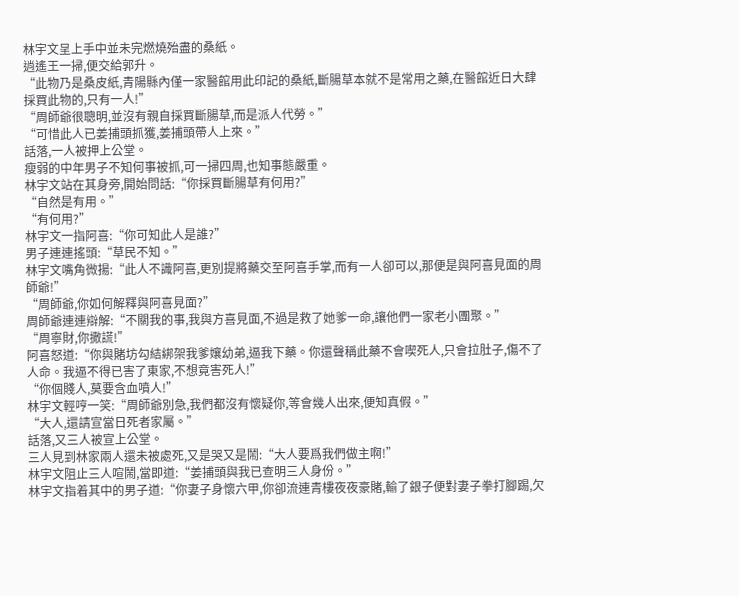林宇文呈上手中並未完燃燒殆盡的桑紙。
逍遙王一掃,便交給郭升。
“此物乃是桑皮紙,青陽縣內僅一家醫館用此印記的桑紙,斷腸草本就不是常用之藥,在醫館近日大肆採買此物的,只有一人!”
“周師爺很聰明,並沒有親自採買斷腸草,而是派人代勞。”
“可惜此人已姜捕頭抓獲,姜捕頭帶人上來。”
話落,一人被押上公堂。
瘦弱的中年男子不知何事被抓,可一掃四周,也知事態嚴重。
林宇文站在其身旁,開始問話:“你採買斷腸草有何用?”
“自然是有用。”
“有何用?”
林宇文一指阿喜:“你可知此人是誰?”
男子連連搖頭:“草民不知。”
林宇文嘴角微揚:“此人不識阿喜,更別提將藥交至阿喜手掌,而有一人卻可以,那便是與阿喜見面的周師爺!”
“周師爺,你如何解釋與阿喜見面?”
周師爺連連辯解:“不關我的事,我與方喜見面,不過是救了她爹一命,讓他們一家老小團聚。”
“周寧財,你撒謊!”
阿喜怒道:“你與賭坊勾結綁架我爹孃幼弟,逼我下藥。你還聲稱此藥不會喫死人,只會拉肚子,傷不了人命。我逼不得已害了東家,不想竟害死人!”
“你個賤人,莫要含血噴人!”
林宇文輕哼一笑:“周師爺別急,我們都沒有懷疑你,等會幾人出來,便知真假。”
“大人,還請宣當日死者家屬。”
話落,又三人被宣上公堂。
三人見到林家兩人還未被處死,又是哭又是鬧:“大人要爲我們做主啊!”
林宇文阻止三人喧鬧,當即道:“姜捕頭與我已查明三人身份。”
林宇文指着其中的男子道:“你妻子身懷六甲,你卻流連青樓夜夜豪賭,輸了銀子便對妻子拳打腳踢,欠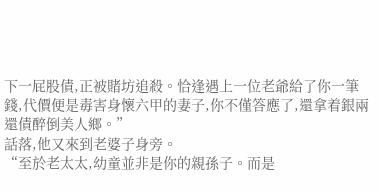下一屁股債,正被賭坊追殺。恰逢遇上一位老爺給了你一筆錢,代價便是毒害身懷六甲的妻子,你不僅答應了,還拿着銀兩還債醉倒美人鄉。”
話落,他又來到老婆子身旁。
“至於老太太,幼童並非是你的親孫子。而是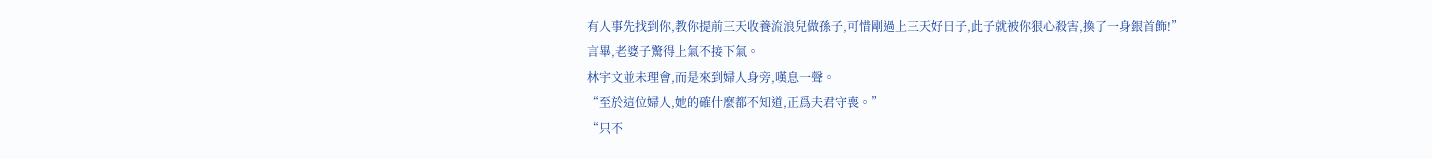有人事先找到你,教你提前三天收養流浪兒做孫子,可惜剛過上三天好日子,此子就被你狠心殺害,換了一身銀首飾!”
言畢,老婆子驚得上氣不接下氣。
林宇文並未理會,而是來到婦人身旁,嘆息一聲。
“至於這位婦人,她的確什麼都不知道,正爲夫君守喪。”
“只不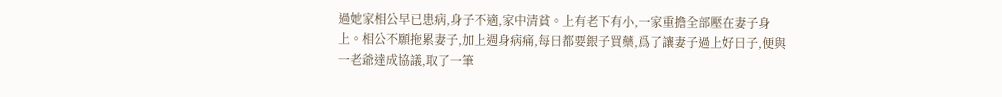過她家相公早已患病,身子不適,家中清貧。上有老下有小,一家重擔全部壓在妻子身上。相公不願拖累妻子,加上週身病痛,每日都要銀子買藥,爲了讓妻子過上好日子,便與一老爺達成協議,取了一筆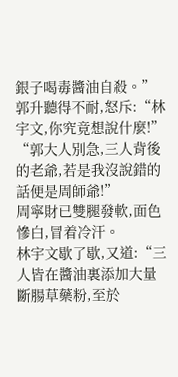銀子喝毒醬油自殺。”
郭升聽得不耐,怒斥:“林宇文,你究竟想說什麼!”
“郭大人別急,三人背後的老爺,若是我沒說錯的話便是周師爺!”
周寧財已雙腿發軟,面色慘白,冒着冷汗。
林宇文歇了歇,又道:“三人皆在醬油裏添加大量斷腸草藥粉,至於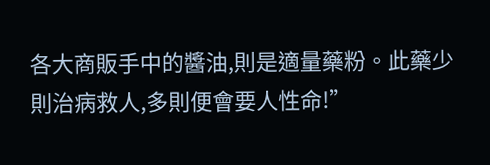各大商販手中的醬油,則是適量藥粉。此藥少則治病救人,多則便會要人性命!”